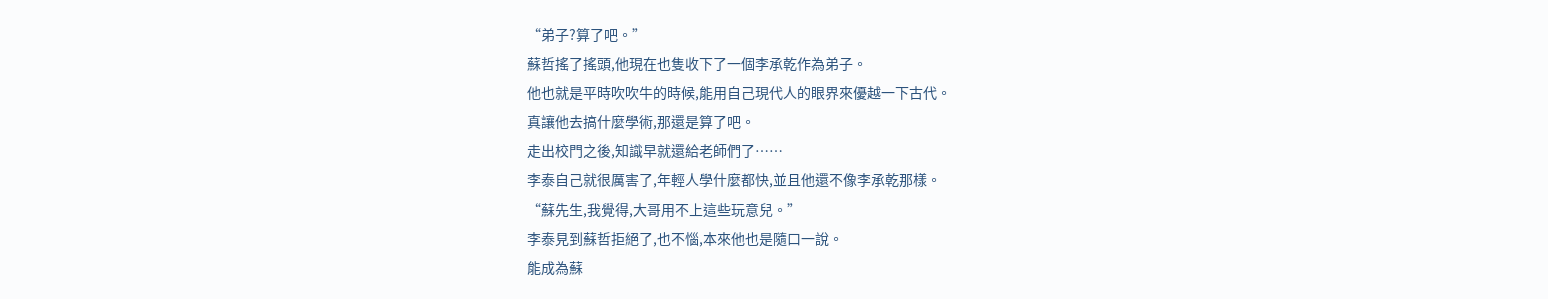“弟子?算了吧。”
蘇哲搖了搖頭,他現在也隻收下了一個李承乾作為弟子。
他也就是平時吹吹牛的時候,能用自己現代人的眼界來優越一下古代。
真讓他去搞什麼學術,那還是算了吧。
走出校門之後,知識早就還給老師們了……
李泰自己就很厲害了,年輕人學什麼都快,並且他還不像李承乾那樣。
“蘇先生,我覺得,大哥用不上這些玩意兒。”
李泰見到蘇哲拒絕了,也不惱,本來他也是隨口一說。
能成為蘇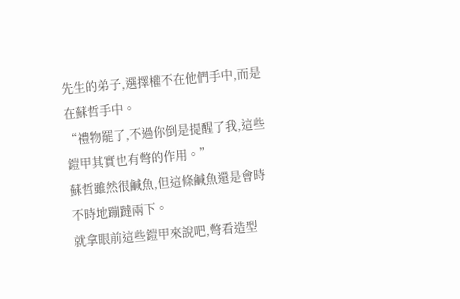先生的弟子,選擇權不在他們手中,而是在蘇哲手中。
“禮物罷了,不過你倒是提醒了我,這些鎧甲其實也有彆的作用。”
蘇哲雖然很鹹魚,但這條鹹魚還是會時不時地蹦躂兩下。
就拿眼前這些鎧甲來說吧,彆看造型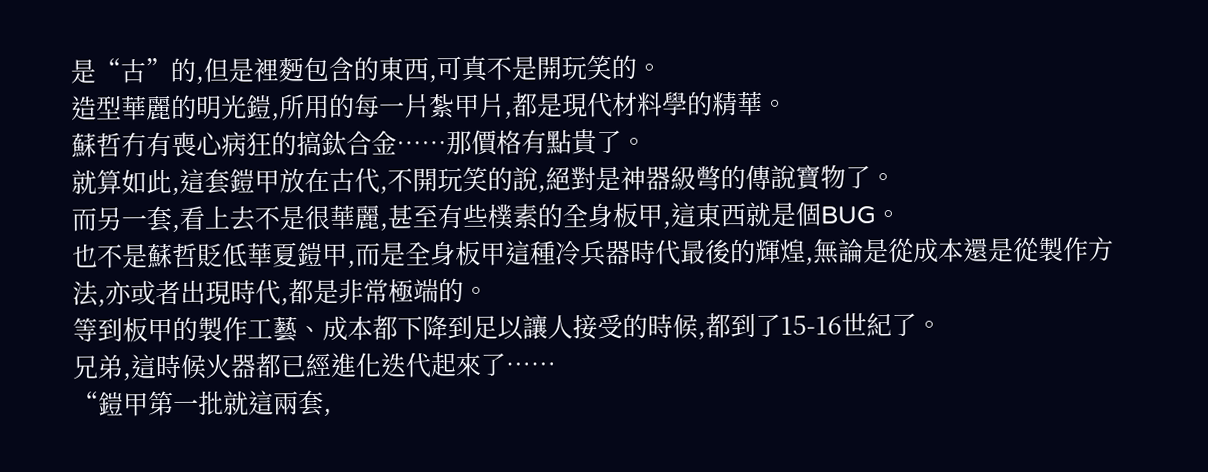是“古”的,但是裡麪包含的東西,可真不是開玩笑的。
造型華麗的明光鎧,所用的每一片紮甲片,都是現代材料學的精華。
蘇哲冇有喪心病狂的搞鈦合金……那價格有點貴了。
就算如此,這套鎧甲放在古代,不開玩笑的說,絕對是神器級彆的傳說寶物了。
而另一套,看上去不是很華麗,甚至有些樸素的全身板甲,這東西就是個BUG。
也不是蘇哲貶低華夏鎧甲,而是全身板甲這種冷兵器時代最後的輝煌,無論是從成本還是從製作方法,亦或者出現時代,都是非常極端的。
等到板甲的製作工藝、成本都下降到足以讓人接受的時候,都到了15-16世紀了。
兄弟,這時候火器都已經進化迭代起來了……
“鎧甲第一批就這兩套,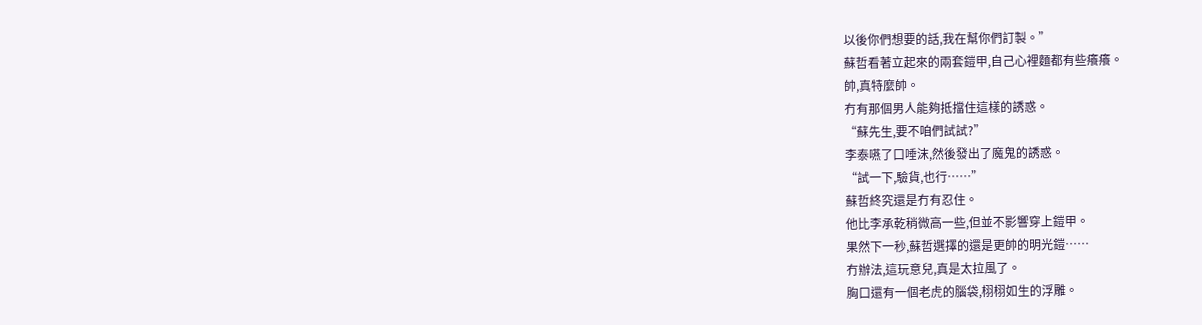以後你們想要的話,我在幫你們訂製。”
蘇哲看著立起來的兩套鎧甲,自己心裡麵都有些癢癢。
帥,真特麼帥。
冇有那個男人能夠抵擋住這樣的誘惑。
“蘇先生,要不咱們試試?”
李泰嚥了口唾沫,然後發出了魔鬼的誘惑。
“試一下,驗貨,也行……”
蘇哲終究還是冇有忍住。
他比李承乾稍微高一些,但並不影響穿上鎧甲。
果然下一秒,蘇哲選擇的還是更帥的明光鎧……
冇辦法,這玩意兒,真是太拉風了。
胸口還有一個老虎的腦袋,栩栩如生的浮雕。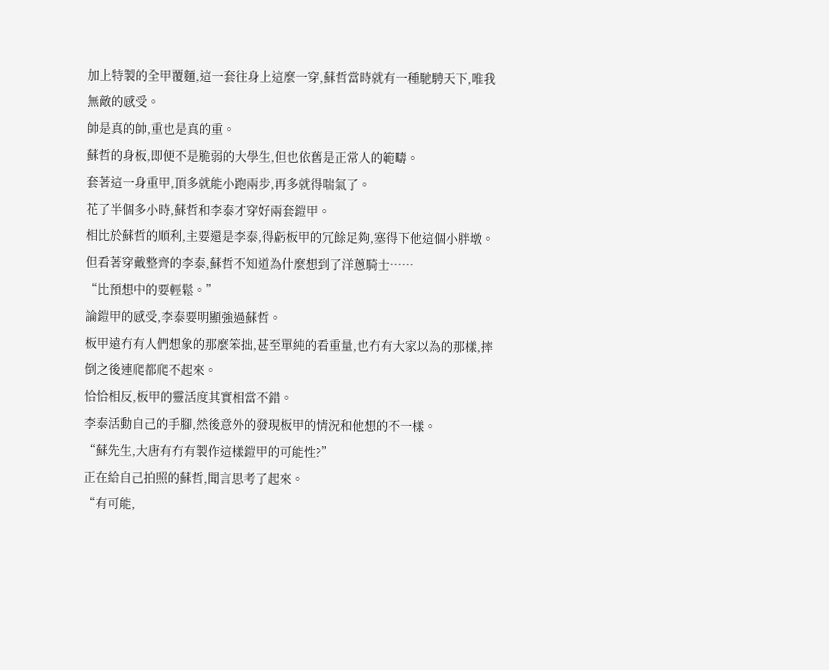加上特製的全甲覆麵,這一套往身上這麼一穿,蘇哲當時就有一種馳騁天下,唯我無敵的感受。
帥是真的帥,重也是真的重。
蘇哲的身板,即便不是脆弱的大學生,但也依舊是正常人的範疇。
套著這一身重甲,頂多就能小跑兩步,再多就得喘氣了。
花了半個多小時,蘇哲和李泰才穿好兩套鎧甲。
相比於蘇哲的順利,主要還是李泰,得虧板甲的冗餘足夠,塞得下他這個小胖墩。
但看著穿戴整齊的李泰,蘇哲不知道為什麼想到了洋蔥騎士……
“比預想中的要輕鬆。”
論鎧甲的感受,李泰要明顯強過蘇哲。
板甲遠冇有人們想象的那麼笨拙,甚至單純的看重量,也冇有大家以為的那樣,摔倒之後連爬都爬不起來。
恰恰相反,板甲的靈活度其實相當不錯。
李泰活動自己的手腳,然後意外的發現板甲的情況和他想的不一樣。
“蘇先生,大唐有冇有製作這樣鎧甲的可能性?”
正在給自己拍照的蘇哲,聞言思考了起來。
“有可能,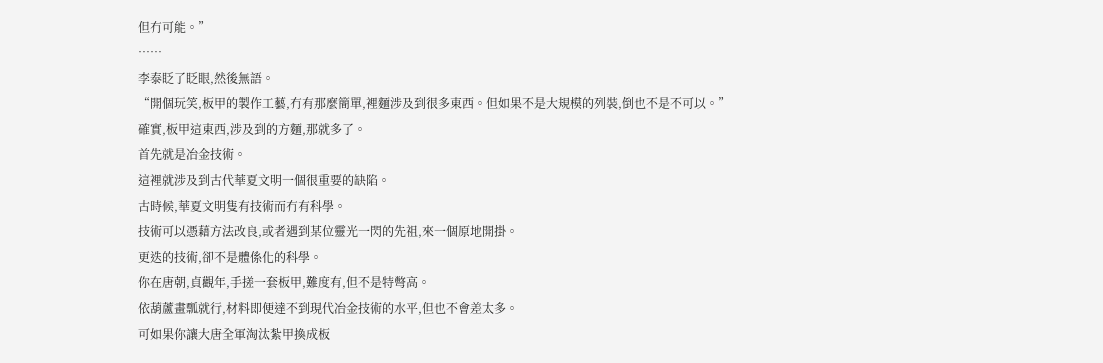但冇可能。”
……
李泰眨了眨眼,然後無語。
“開個玩笑,板甲的製作工藝,冇有那麼簡單,裡麵涉及到很多東西。但如果不是大規模的列裝,倒也不是不可以。”
確實,板甲這東西,涉及到的方麵,那就多了。
首先就是冶金技術。
這裡就涉及到古代華夏文明一個很重要的缺陷。
古時候,華夏文明隻有技術而冇有科學。
技術可以憑藉方法改良,或者遇到某位靈光一閃的先祖,來一個原地開掛。
更迭的技術,卻不是體係化的科學。
你在唐朝,貞觀年,手搓一套板甲,難度有,但不是特彆高。
依葫蘆畫瓢就行,材料即便達不到現代冶金技術的水平,但也不會差太多。
可如果你讓大唐全軍淘汰紮甲換成板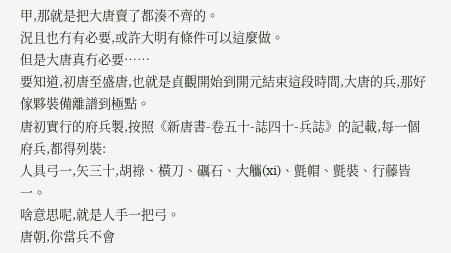甲,那就是把大唐賣了都湊不齊的。
況且也冇有必要,或許大明有條件可以這麼做。
但是大唐真冇必要……
要知道,初唐至盛唐,也就是貞觀開始到開元結束這段時間,大唐的兵,那好傢夥裝備離譜到極點。
唐初實行的府兵製,按照《新唐書-卷五十-誌四十-兵誌》的記載,每一個府兵,都得列裝:
人具弓一,矢三十,胡祿、橫刀、礪石、大觿(xi)、氈帽、氈裝、行藤皆一。
啥意思呢,就是人手一把弓。
唐朝,你當兵不會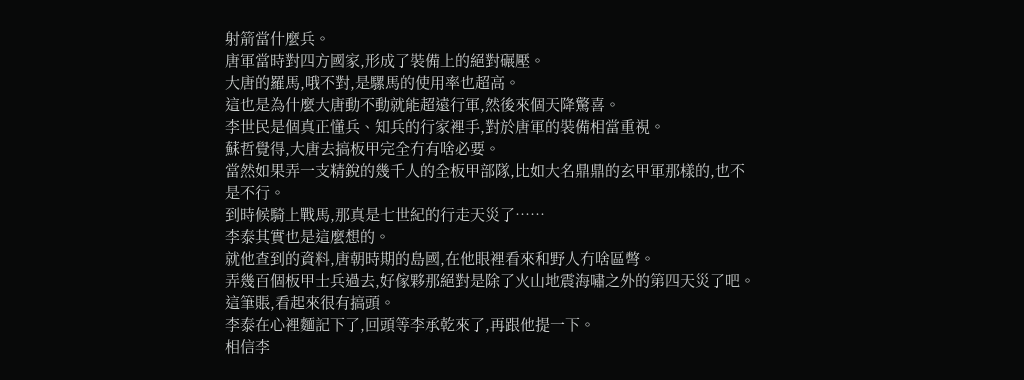射箭當什麼兵。
唐軍當時對四方國家,形成了裝備上的絕對碾壓。
大唐的羅馬,哦不對,是騾馬的使用率也超高。
這也是為什麼大唐動不動就能超遠行軍,然後來個天降驚喜。
李世民是個真正懂兵、知兵的行家裡手,對於唐軍的裝備相當重視。
蘇哲覺得,大唐去搞板甲完全冇有啥必要。
當然如果弄一支精銳的幾千人的全板甲部隊,比如大名鼎鼎的玄甲軍那樣的,也不是不行。
到時候騎上戰馬,那真是七世紀的行走天災了……
李泰其實也是這麼想的。
就他查到的資料,唐朝時期的島國,在他眼裡看來和野人冇啥區彆。
弄幾百個板甲士兵過去,好傢夥那絕對是除了火山地震海嘯之外的第四天災了吧。
這筆賬,看起來很有搞頭。
李泰在心裡麵記下了,回頭等李承乾來了,再跟他提一下。
相信李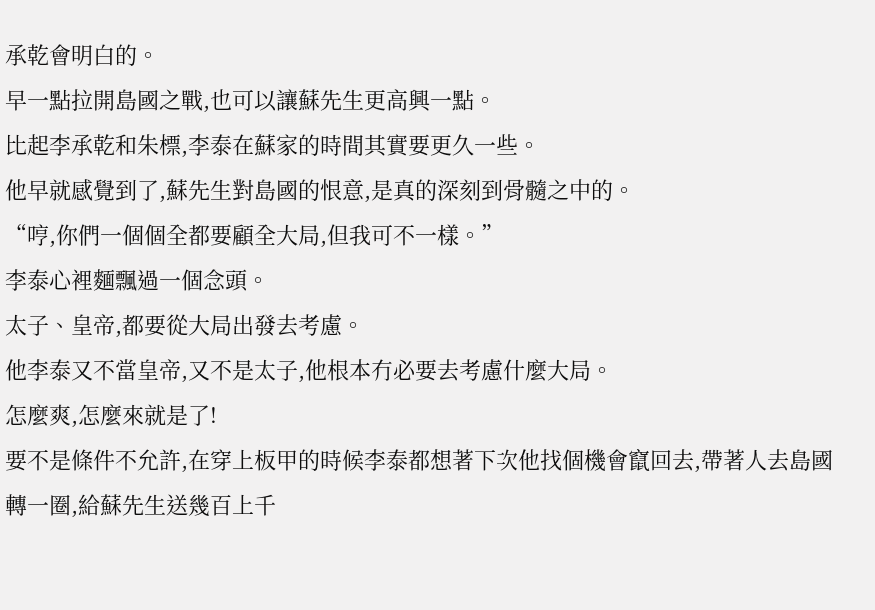承乾會明白的。
早一點拉開島國之戰,也可以讓蘇先生更高興一點。
比起李承乾和朱標,李泰在蘇家的時間其實要更久一些。
他早就感覺到了,蘇先生對島國的恨意,是真的深刻到骨髓之中的。
“哼,你們一個個全都要顧全大局,但我可不一樣。”
李泰心裡麵飄過一個念頭。
太子、皇帝,都要從大局出發去考慮。
他李泰又不當皇帝,又不是太子,他根本冇必要去考慮什麼大局。
怎麼爽,怎麼來就是了!
要不是條件不允許,在穿上板甲的時候李泰都想著下次他找個機會竄回去,帶著人去島國轉一圈,給蘇先生送幾百上千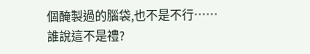個醃製過的腦袋,也不是不行……
誰說這不是禮?